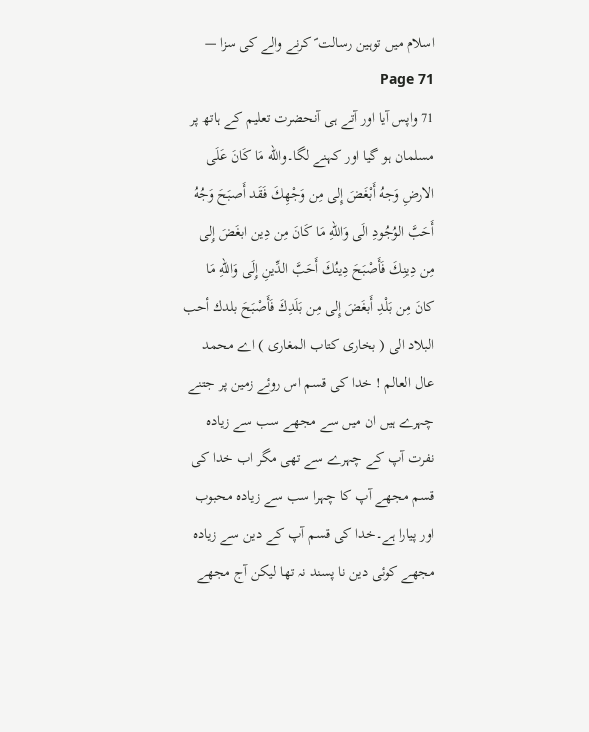اسلام میں توہین رسالت ؐ کرنے والے کی سزا — Page 71
71 واپس آیا اور آتے ہی آنحضرت تعلیم کے ہاتھ پر مسلمان ہو گیا اور کہنے لگا۔والله مَا كَانَ عَلَى الارضِ وَجهُ أَبْغَضَ إِلى مِن وَجْهِكَ فَقَد أَصبَحَ وَجُهُ أَحَبَّ الوُجُودِ الَى وَاللهِ مَا كَانَ مِن دِين ابغَضَ إِلى مِن دِينِكَ فَأَصْبَحَ دِينُكَ أَحَبَّ الدِّينِ إِلَى وَاللهِ مَا كانَ مِن بَلْدِ أَبغَضَ إِلى مِن بَلَدِكَ فَأَصْبَحَ بلدك أحب البلاد الى ( بخاری کتاب المغاری ) اے محمد عال العالم ! خدا کی قسم اس روئے زمین پر جتنے چہرے ہیں ان میں سے مجھے سب سے زیادہ نفرت آپ کے چہرے سے تھی مگر اب خدا کی قسم مجھے آپ کا چہرا سب سے زیادہ محبوب اور پیارا ہے۔خدا کی قسم آپ کے دین سے زیادہ مجھے کوئی دین نا پسند نہ تھا لیکن آج مجھے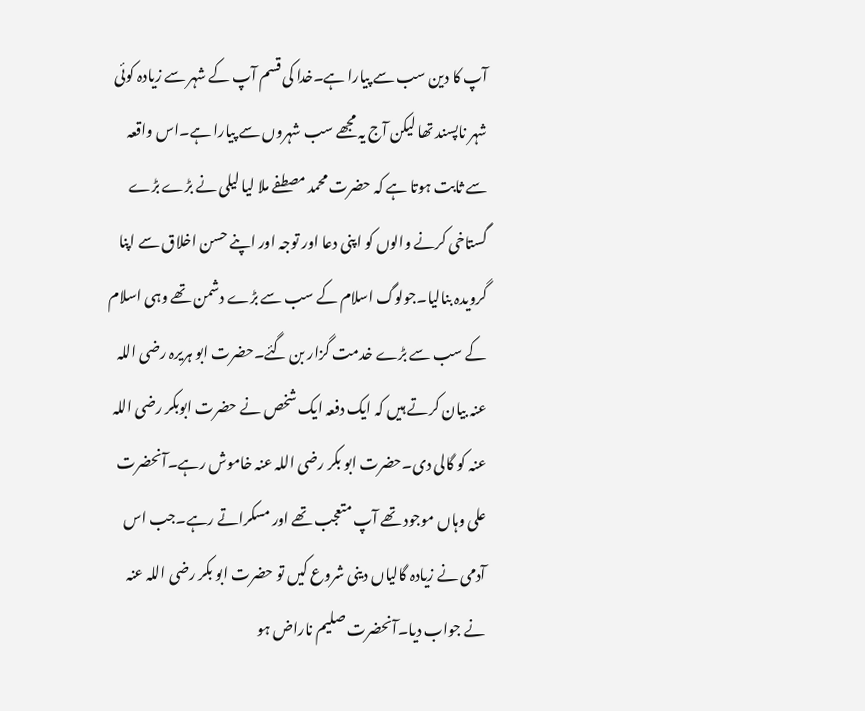آپ کا دین سب سے پیارا ہے۔خدا کی قسم آپ کے شہر سے زیادہ کوئی شہر ناپسند تھا لیکن آج یہ مجھے سب شہروں سے پیارا ہے۔اس واقعہ سے ثابت ہوتا ہے کہ حضرت محمد مصطفے ملا لیا لیلی نے بڑے بڑے گستاخی کرنے والوں کو اپنی دعا اور توجہ اور اپنے حسن اخلاق سے اپنا گرویدہ بنالیا۔جولوگ اسلام کے سب سے بڑے دشمن تھے وہی اسلام کے سب سے بڑے خدمت گزار بن گئے۔حضرت ابو ہریرہ رضی اللہ عنہ بیان کرتے ہیں کہ ایک دفعہ ایک شخص نے حضرت ابوبکر رضی اللہ عنہ کو گالی دی۔حضرت ابو بکر رضی اللہ عنہ خاموش رہے۔آنحضرت علی وہاں موجود تھے آپ متعجب تھے اور مسکراتے رہے۔جب اس آدمی نے زیادہ گالیاں دینی شروع کیں تو حضرت ابو بکر رضی اللہ عنہ نے جواب دیا۔آنحضرت صلیم ناراض ہو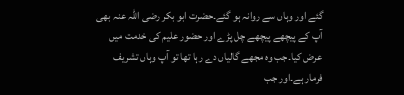گئے اور وہاں سے روانہ ہو گئے۔حضرت ابو بکر رضی اللہ عنہ بھی آپ کے پیچھے پیچھے چل پڑے اور حضور علیم کی خدمت میں عرض کیا۔جب وہ مجھے گالیاں دے رہا تھا تو آپ وہاں تشریف فرمار ہے۔اور جب